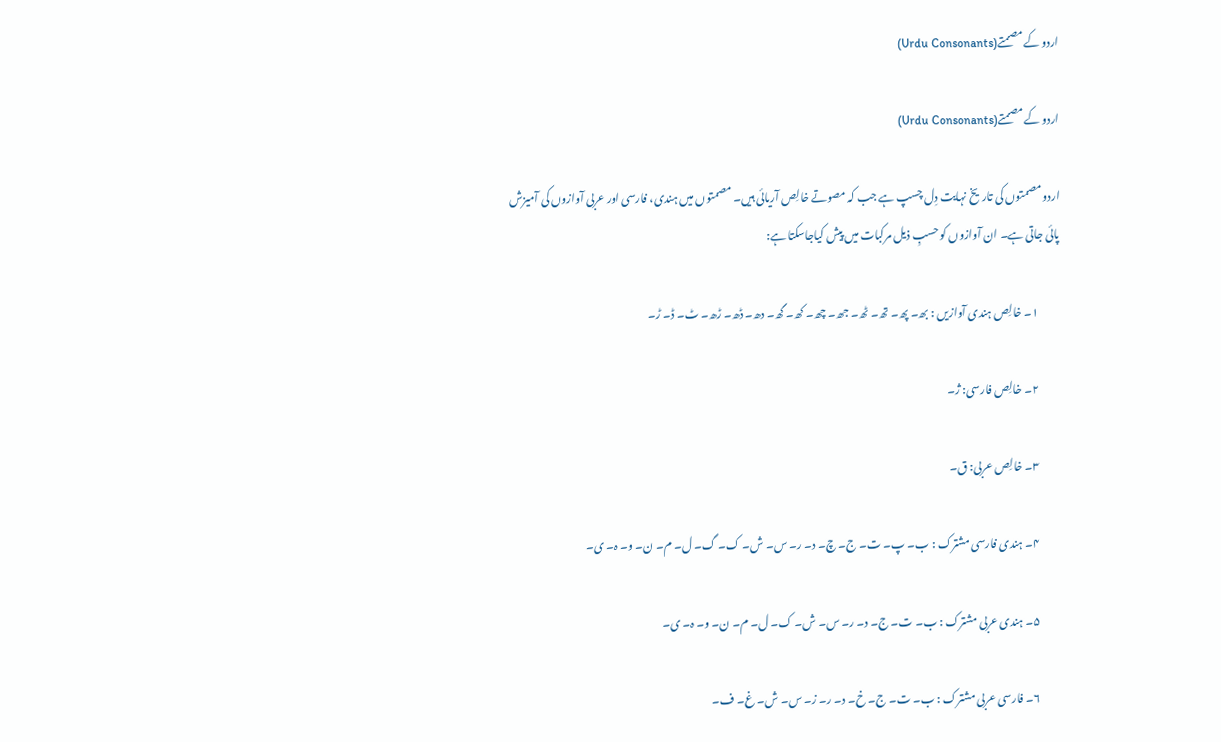اردو کے مصمتے(Urdu Consonants)

اردو کے مصمتے(Urdu Consonants)

اردو مصمتوں کی تاریخ نہایت دِل چسپ ہے جب کہ مصوتے خالِص آریائی ہیں۔ مصمتوں میں ہندی، فارسی اور عربی آوازوں کی آمیزش پائی جاتی ہے۔ ان آوازوں کو حسبِ ذیل مرکبات میں پیش کیاجاسکتا ہے:

          ۱۔ خالِص ہندی آوازیں : بھ۔ پھ۔ تھ۔ ٹھ۔ جھ۔ چھ۔ کھ۔ گھ۔ دھ۔ ڈھ۔ ڑھ۔ ٹ۔ ڈ۔ ڑ۔

          ۲۔ خالِص فارسی: ژ۔

          ۳۔ خالِص عربی: ق۔

          ۴۔ ہندی فارسی مشترک : ب۔ پ۔ ت۔ ج۔ چ۔ د۔ ر۔ س۔ ش۔ ک۔ گ۔ ل۔ م۔ ن۔ و۔ ہ۔ ی۔

          ۵۔ ہندی عربی مشترک : ب۔ ت۔ ج۔ د۔ ر۔ س۔ ش۔ ک۔ ل۔ م۔ ن۔ و۔ ہ۔ ی۔

          ۶۔ فارسی عربی مشترک : ب۔ ت۔ ج۔ خ۔ د۔ ر۔ ز۔ س۔ ش۔ غ۔ ف۔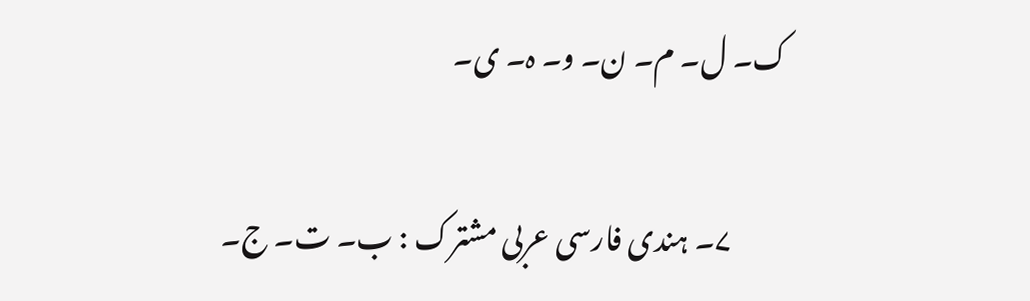ک۔ ل۔ م۔ ن۔ و۔ ہ۔ ی۔

          ۷۔ ہندی فارسی عربی مشترک : ب۔ ت۔ ج۔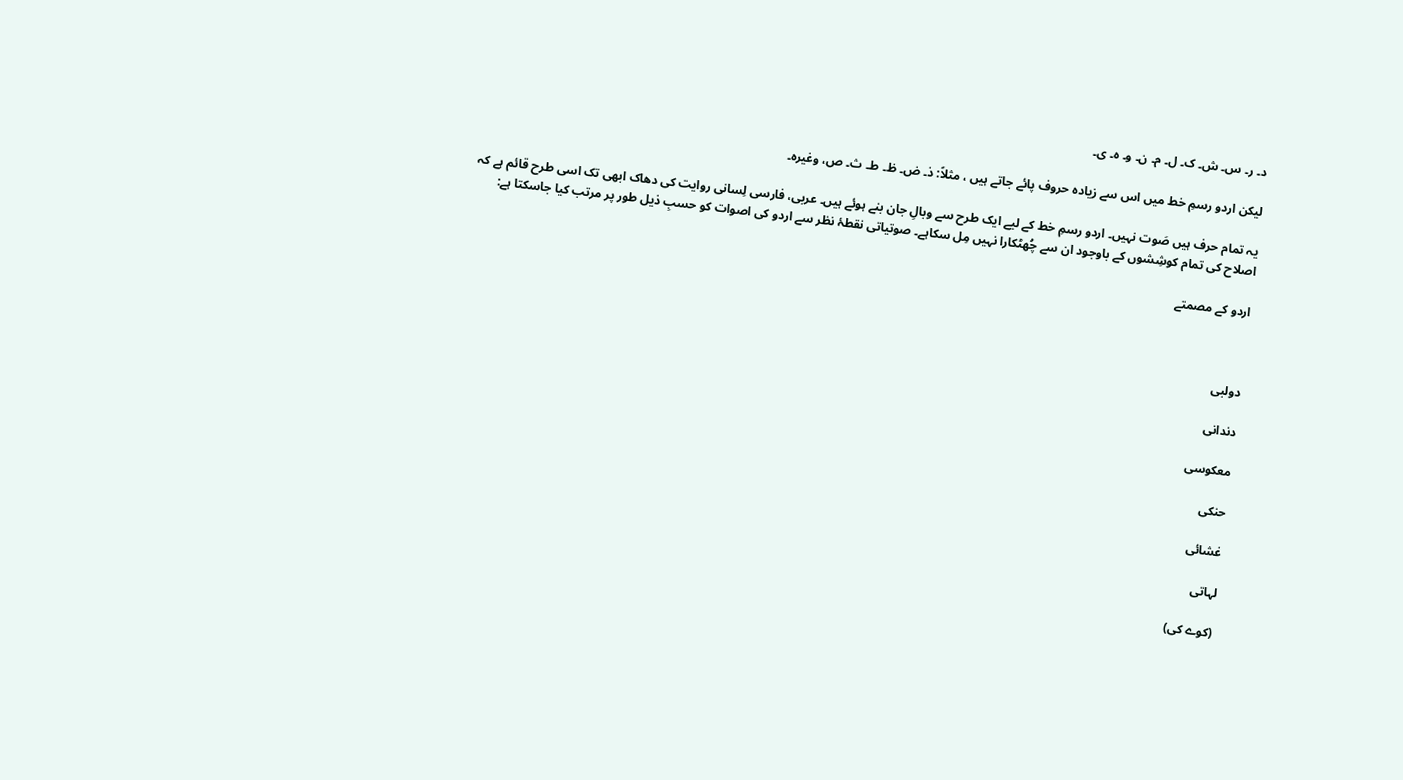د۔ ر۔ س۔ ش۔ ک۔ ل۔ م۔ ن۔ و۔ ہ۔ ی۔

لیکن اردو رسمِ خط میں اس سے زیادہ حروف پائے جاتے ہیں ، مثلاً: ذ۔ ض۔ ظ۔ ط۔ ث۔ ص، وغیرہ۔

یہ تمام حرف ہیں صَوت نہیں۔ اردو رسمِ خط کے لیے ایک طرح سے وبالِ جان بنے ہوئے ہیں۔ عربی، فارسی لِسانی روایت کی دھاک ابھی تک اسی طرح قائم ہے کہ اصلاح کی تمام کوشِشوں کے باوجود ان سے چُھٹکارا نہیں مِل سکاہے۔ صوتیاتی نقطۂ نظر سے اردو کی اصوات کو حسبِ ذیل طور پر مرتب کیا جاسکتا ہے:

اردو کے مصمتے



دولبی

دندانی

معکوسی

حنکی

غشائی

لہاتی

(کوے کی)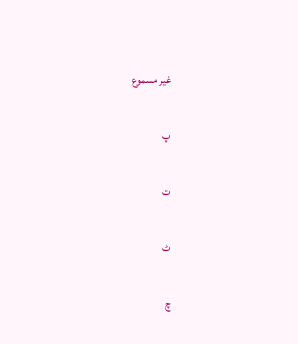غیر مسموع

پ

ت

ٹ

چ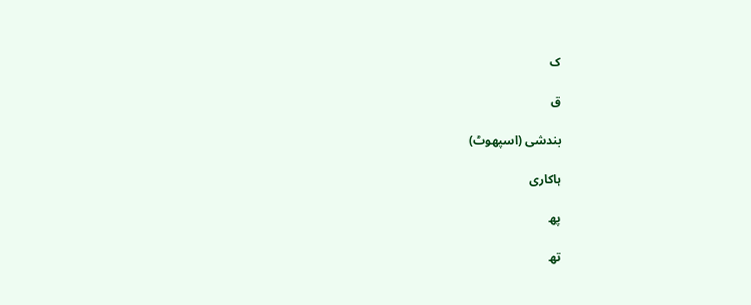ک

ق

بندشی (اسپھوٹ)

ہاکاری

پھ

تھ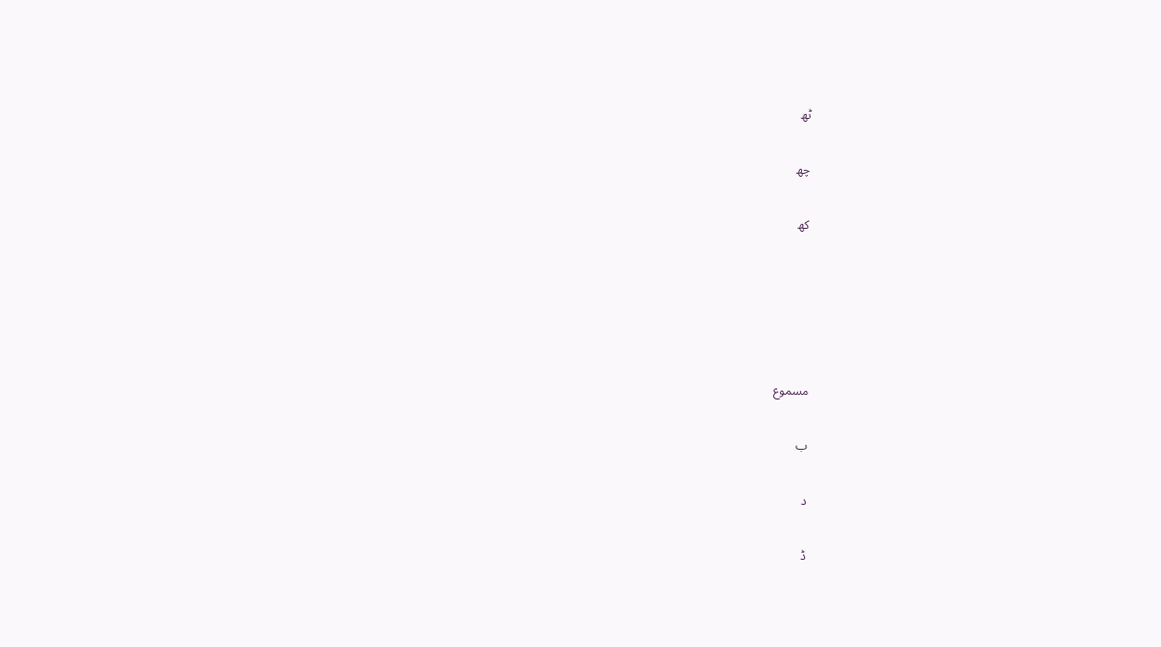ٹھ

چھ

کھ





مسموع

ب

د

ڈ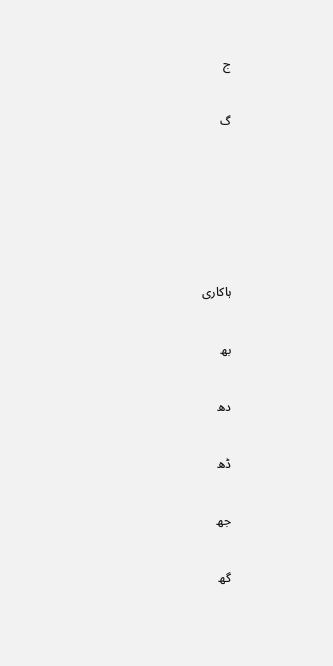ج

گ





ہاکاری

بھ

دھ

ڈھ

جھ

گھ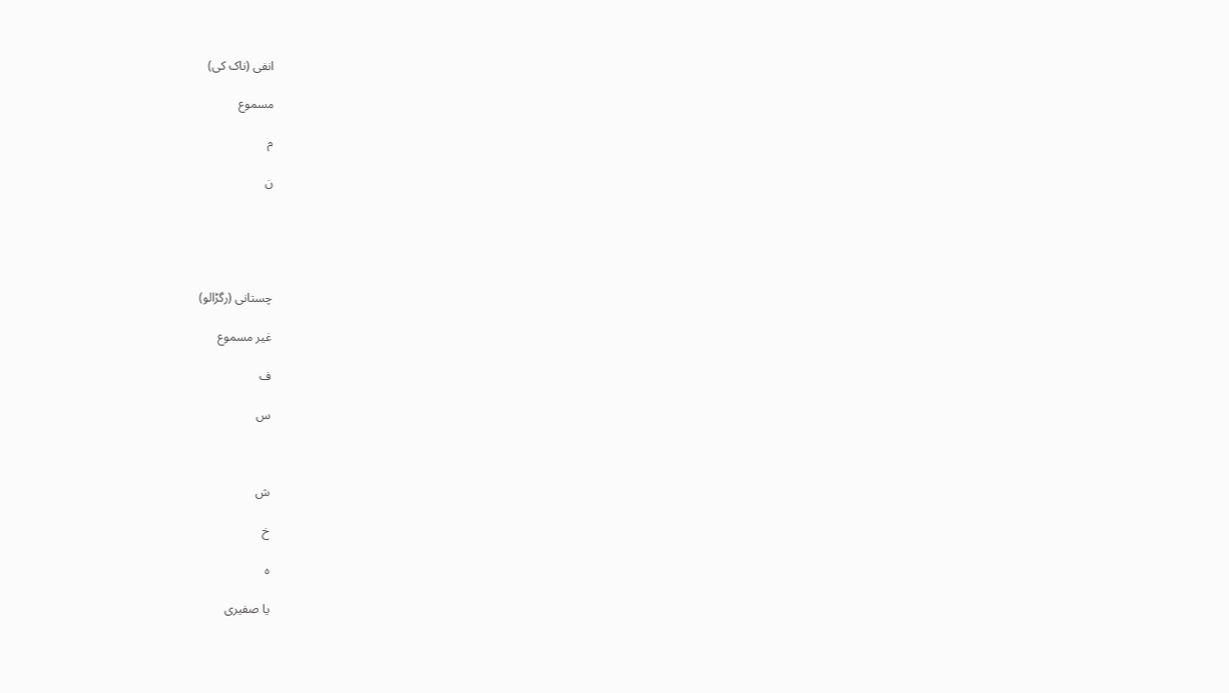انفی (ناک کی)

مسموع

م

ن





چستانی (رگڑالو)

غیر مسموع

ف

س



ش

خ

ہ

یا صفیری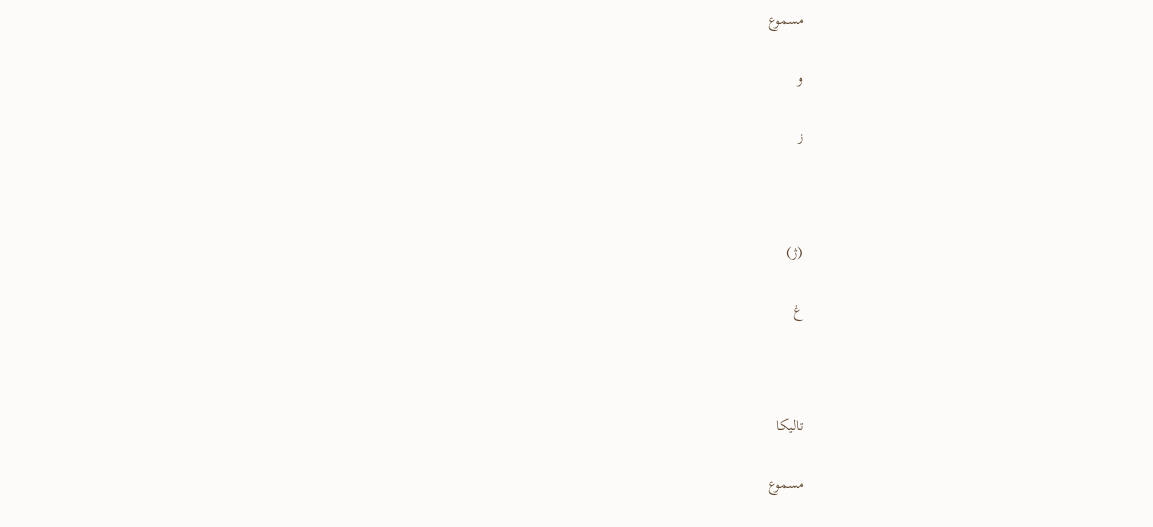مسموع

و

ز



(ژ)

غ



تالیکا

مسموع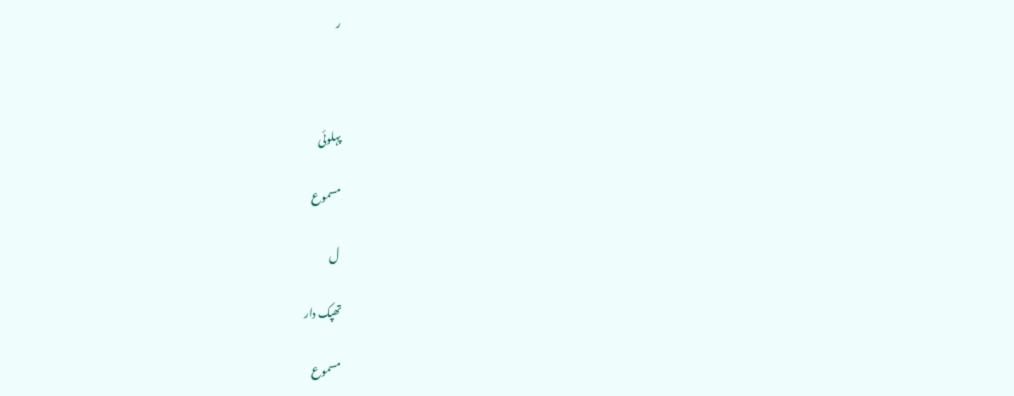ر



پہلوئی

مسموع

 ل

تھپک دار

مسموع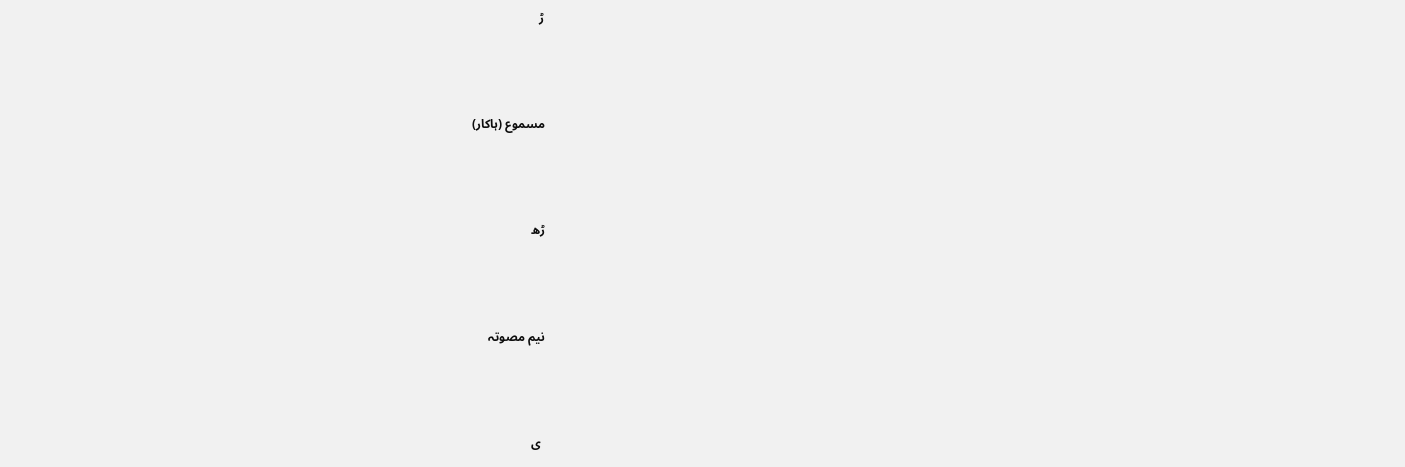ڑ



مسموع (ہاکار)



ڑھ



نیم مصوتہ



 ی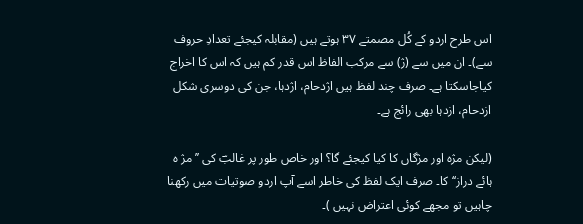اس طرح اردو کے کُل مصمتے ۳۷ ہوتے ہیں (مقابلہ کیجئے تعدادِ حروف سے)۔ ان میں سے (ژ) سے مرکب الفاظ اس قدر کم ہیں کہ اس کا اخراج کیاجاسکتا ہے۔ صرف چند لفظ ہیں اژدحام، اژدہا، جن کی دوسری شکل ازدحام، ازدہا بھی رائج ہے۔

(لیکن مژہ اور مژگاں کا کیا کیجئے گا؟ اور خاص طور پر غالبؔ کی ’’مژ ہ ہائے دراز‘‘ کا۔ صرف ایک لفظ کی خاطر اسے آپ اردو صوتیات میں رکھنا چاہیں تو مجھے کوئی اعتراض نہیں )۔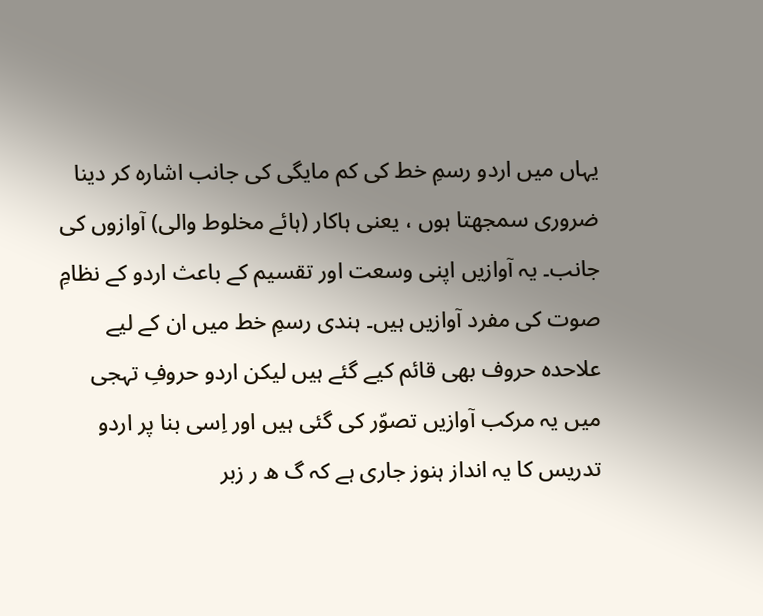یہاں میں اردو رسمِ خط کی کم مایگی کی جانب اشارہ کر دینا ضروری سمجھتا ہوں ، یعنی ہاکار (ہائے مخلوط والی) آوازوں کی جانب۔ یہ آوازیں اپنی وسعت اور تقسیم کے باعث اردو کے نظامِ صوت کی مفرد آوازیں ہیں۔ ہندی رسمِ خط میں ان کے لیے علاحدہ حروف بھی قائم کیے گئے ہیں لیکن اردو حروفِ تہجی میں یہ مرکب آوازیں تصوّر کی گئی ہیں اور اِسی بنا پر اردو تدریس کا یہ انداز ہنوز جاری ہے کہ گ ھ ر زبر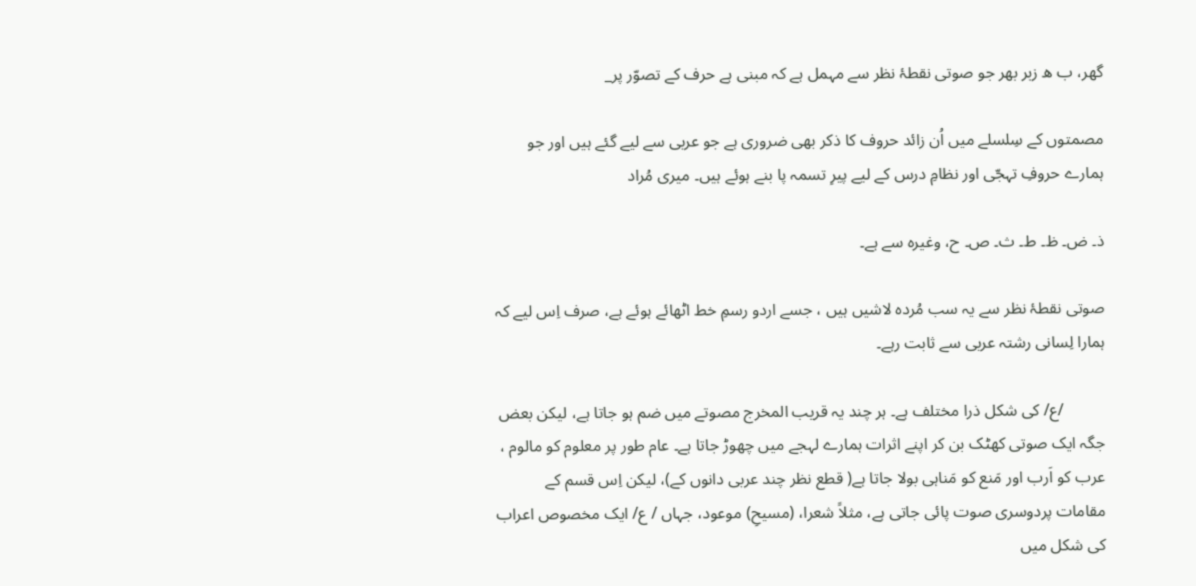گھر، ب ھ زبر بھر جو صوتی نقطۂ نظر سے مہمل ہے کہ مبنی ہے حرف کے تصوّر پر_

مصمتوں کے سِلسلے میں اُن زائد حروف کا ذکر بھی ضروری ہے جو عربی سے لیے گئے ہیں اور جو ہمارے حروفِ تہجّی اور نظامِ درس کے لیے پیرِ تسمہ پا بنے ہوئے ہیں۔ میری مُراد

ذ۔ ض۔ ظ۔ ط۔ ث۔ ص۔ ح، وغیرہ سے ہے۔

صوتی نقطۂ نظر سے یہ سب مُردہ لاشیں ہیں ، جسے اردو رسمِ خط اٹھائے ہوئے ہے، صرف اِس لیے کہ ہمارا لِسانی رشتہ عربی سے ثابت رہے۔

          /ع/ کی شکل ذرا مختلف ہے۔ ہر چند یہ قریب المخرج مصوتے میں ضم ہو جاتا ہے، لیکن بعض جگہ ایک صوتی کھٹک بن کر اپنے اثرات ہمارے لہجے میں چھوڑ جاتا ہے۔ عام طور پر معلوم کو مالوم ، عرب کو اَرب اور مَنع کو مَناہی بولا جاتا ہے( قطع نظر چند عربی دانوں کے)، لیکن اِس قسم کے مقامات پردوسری صوت پائی جاتی ہے، مثلاً شعرا، (مسیحِ) موعود، جہاں / ع/ ایک مخصوص اعراب کی شکل میں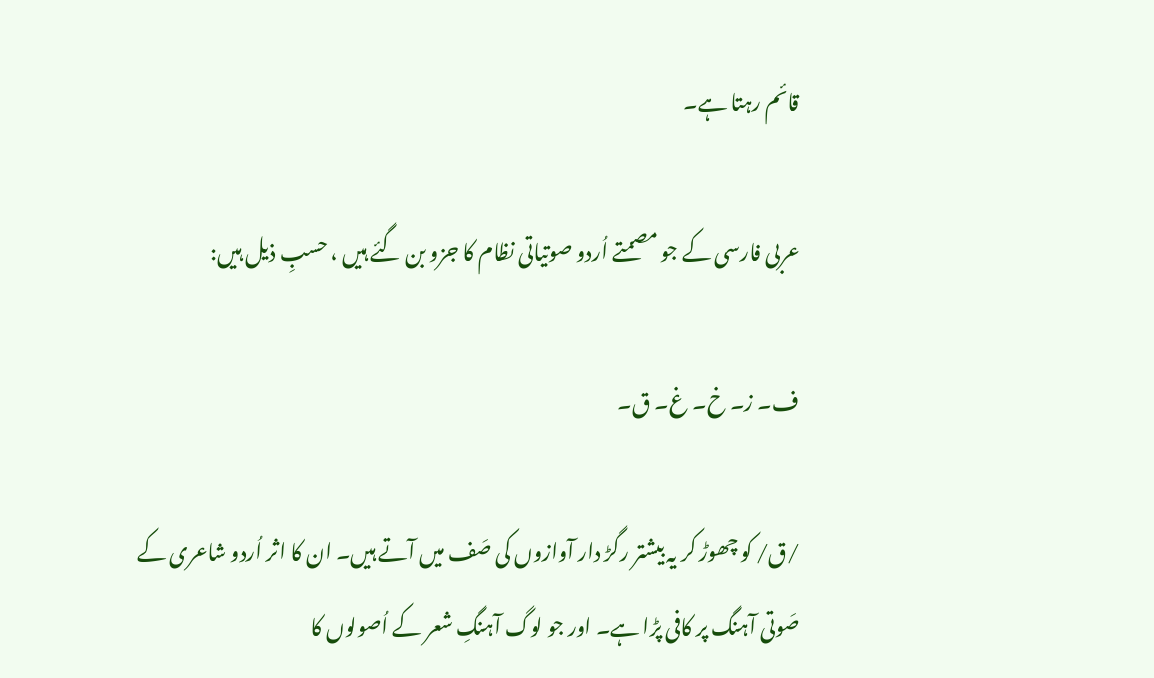قائم رہتا ہے۔

عربی فارسی کے جو مصمتے اُردو صوتیاتی نظام کا جزو بن گئے ہیں ، حسبِ ذیل ہیں:

ف۔ ز۔ خ۔ غ۔ ق۔

/ق/ کو چھوڑ کر یہ بیشتر رگڑ دار آوازوں کی صَف میں آتے ہیں۔ ان کا اثر اُردو شاعری کے صَوتی آہنگ پر کافی پڑا ہے۔ اور جو لوگ آہنگِ شعر کے اُصولوں کا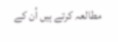مطالعہ کرتے ہیں اُن کے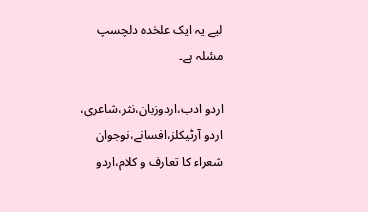لیے یہ ایک علحٰدہ دلچسپ مسٔلہ ہے۔

اردو ادب،اردوزبان،نثر،شاعری، اردو آرٹیکلز،افسانے،نوجوان شعراء کا تعارف و کلام،اردو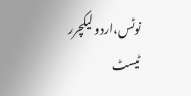نوٹس،اردو لیکچرر ٹیسٹ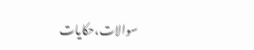سوالات،حکایات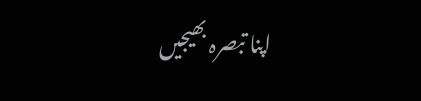اپنا تبصرہ بھیجیں